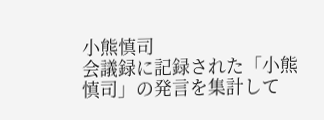小熊慎司
会議録に記録された「小熊慎司」の発言を集計して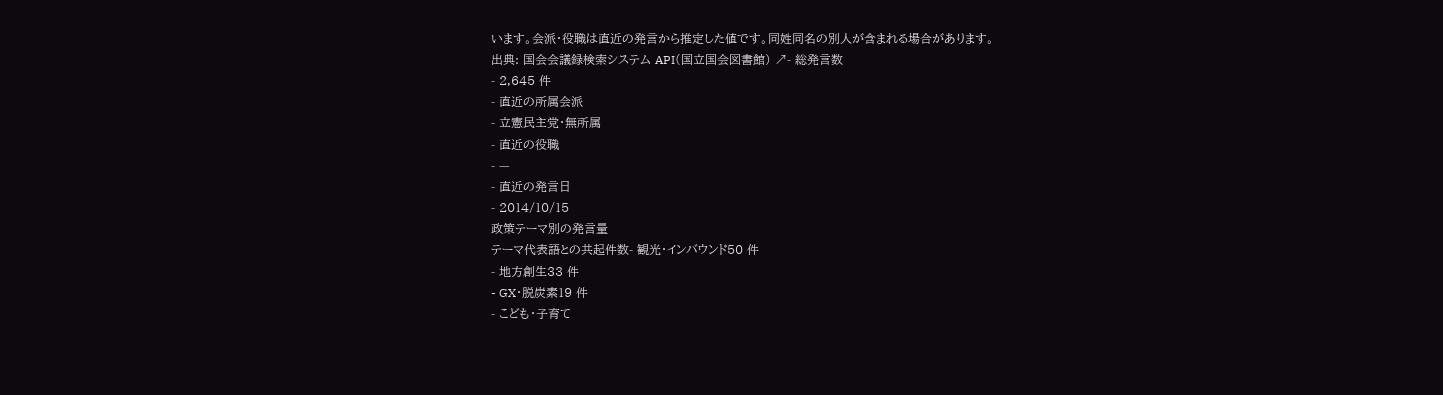います。会派・役職は直近の発言から推定した値です。同姓同名の別人が含まれる場合があります。
出典: 国会会議録検索システム API(国立国会図書館) ↗- 総発言数
- 2,645 件
- 直近の所属会派
- 立憲民主党・無所属
- 直近の役職
- —
- 直近の発言日
- 2014/10/15
政策テーマ別の発言量
テーマ代表語との共起件数- 観光・インバウンド50 件
- 地方創生33 件
- GX・脱炭素19 件
- こども・子育て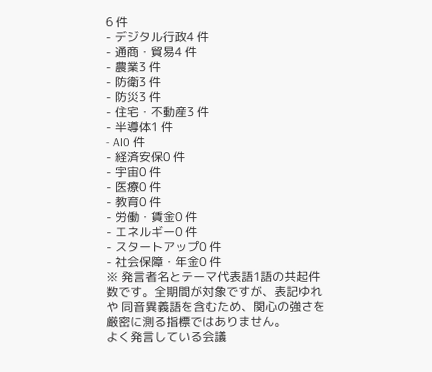6 件
- デジタル行政4 件
- 通商・貿易4 件
- 農業3 件
- 防衛3 件
- 防災3 件
- 住宅・不動産3 件
- 半導体1 件
- AI0 件
- 経済安保0 件
- 宇宙0 件
- 医療0 件
- 教育0 件
- 労働・賃金0 件
- エネルギー0 件
- スタートアップ0 件
- 社会保障・年金0 件
※ 発言者名とテーマ代表語1語の共起件数です。全期間が対象ですが、表記ゆれや 同音異義語を含むため、関心の強さを厳密に測る指標ではありません。
よく発言している会議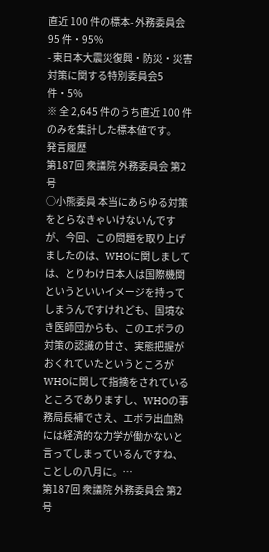直近 100 件の標本- 外務委員会95 件・95%
- 東日本大震災復興・防災・災害対策に関する特別委員会5 件・5%
※ 全 2,645 件のうち直近 100 件のみを集計した標本値です。
発言履歴
第187回 衆議院 外務委員会 第2号
○小熊委員 本当にあらゆる対策をとらなきゃいけないんですが、今回、この問題を取り上げましたのは、WHOに関しましては、とりわけ日本人は国際機関というといいイメージを持ってしまうんですけれども、国境なき医師団からも、このエボラの対策の認識の甘さ、実態把握がおくれていたというところがWHOに関して指摘をされているところでありますし、WHOの事務局長補でさえ、エボラ出血熱には経済的な力学が働かないと言ってしまっているんですね、ことしの八月に。…
第187回 衆議院 外務委員会 第2号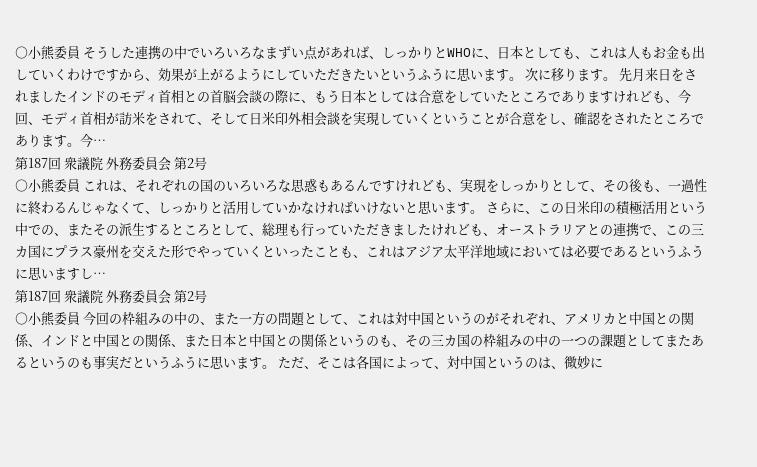○小熊委員 そうした連携の中でいろいろなまずい点があれば、しっかりとWHOに、日本としても、これは人もお金も出していくわけですから、効果が上がるようにしていただきたいというふうに思います。 次に移ります。 先月来日をされましたインドのモディ首相との首脳会談の際に、もう日本としては合意をしていたところでありますけれども、今回、モディ首相が訪米をされて、そして日米印外相会談を実現していくということが合意をし、確認をされたところであります。今…
第187回 衆議院 外務委員会 第2号
○小熊委員 これは、それぞれの国のいろいろな思惑もあるんですけれども、実現をしっかりとして、その後も、一過性に終わるんじゃなくて、しっかりと活用していかなければいけないと思います。 さらに、この日米印の積極活用という中での、またその派生するところとして、総理も行っていただきましたけれども、オーストラリアとの連携で、この三カ国にプラス豪州を交えた形でやっていくといったことも、これはアジア太平洋地域においては必要であるというふうに思いますし…
第187回 衆議院 外務委員会 第2号
○小熊委員 今回の枠組みの中の、また一方の問題として、これは対中国というのがそれぞれ、アメリカと中国との関係、インドと中国との関係、また日本と中国との関係というのも、その三カ国の枠組みの中の一つの課題としてまたあるというのも事実だというふうに思います。 ただ、そこは各国によって、対中国というのは、微妙に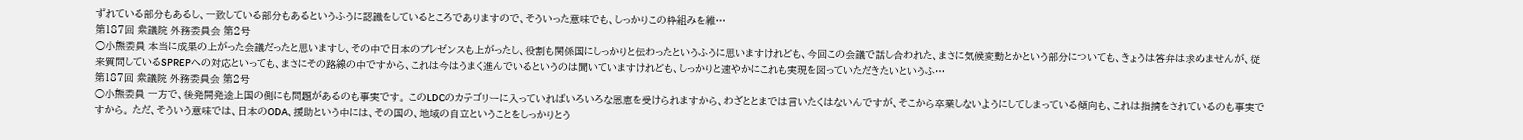ずれている部分もあるし、一致している部分もあるというふうに認識をしているところでありますので、そういった意味でも、しっかりこの枠組みを維…
第187回 衆議院 外務委員会 第2号
○小熊委員 本当に成果の上がった会議だったと思いますし、その中で日本のプレゼンスも上がったし、役割も関係国にしっかりと伝わったというふうに思いますけれども、今回この会議で話し合われた、まさに気候変動とかという部分についても、きょうは答弁は求めませんが、従来質問しているSPREPへの対応といっても、まさにその路線の中ですから、これは今はうまく進んでいるというのは聞いていますけれども、しっかりと速やかにこれも実現を図っていただきたいというふ…
第187回 衆議院 外務委員会 第2号
○小熊委員 一方で、後発開発途上国の側にも問題があるのも事実です。 このLDCのカテゴリーに入っていればいろいろな恩恵を受けられますから、わざととまでは言いたくはないんですが、そこから卒業しないようにしてしまっている傾向も、これは指摘をされているのも事実ですから。 ただ、そういう意味では、日本のODA、援助という中には、その国の、地域の自立ということをしっかりとう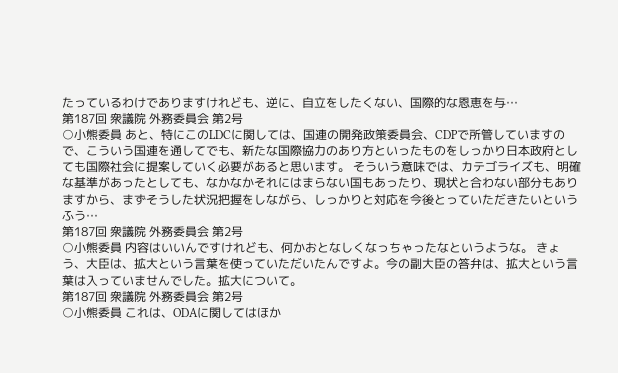たっているわけでありますけれども、逆に、自立をしたくない、国際的な恩恵を与…
第187回 衆議院 外務委員会 第2号
○小熊委員 あと、特にこのLDCに関しては、国連の開発政策委員会、CDPで所管していますので、こういう国連を通してでも、新たな国際協力のあり方といったものをしっかり日本政府としても国際社会に提案していく必要があると思います。 そういう意味では、カテゴライズも、明確な基準があったとしても、なかなかそれにはまらない国もあったり、現状と合わない部分もありますから、まずそうした状況把握をしながら、しっかりと対応を今後とっていただきたいというふう…
第187回 衆議院 外務委員会 第2号
○小熊委員 内容はいいんですけれども、何かおとなしくなっちゃったなというような。 きょう、大臣は、拡大という言葉を使っていただいたんですよ。今の副大臣の答弁は、拡大という言葉は入っていませんでした。拡大について。
第187回 衆議院 外務委員会 第2号
○小熊委員 これは、ODAに関してはほか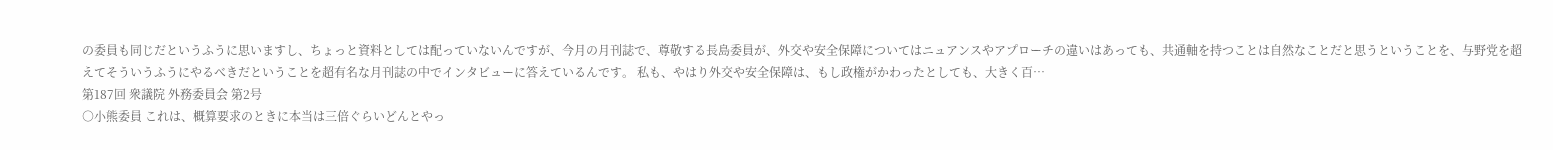の委員も同じだというふうに思いますし、ちょっと資料としては配っていないんですが、今月の月刊誌で、尊敬する長島委員が、外交や安全保障についてはニュアンスやアプローチの違いはあっても、共通軸を持つことは自然なことだと思うということを、与野党を超えてそういうふうにやるべきだということを超有名な月刊誌の中でインタビューに答えているんです。 私も、やはり外交や安全保障は、もし政権がかわったとしても、大きく百…
第187回 衆議院 外務委員会 第2号
○小熊委員 これは、概算要求のときに本当は三倍ぐらいどんとやっ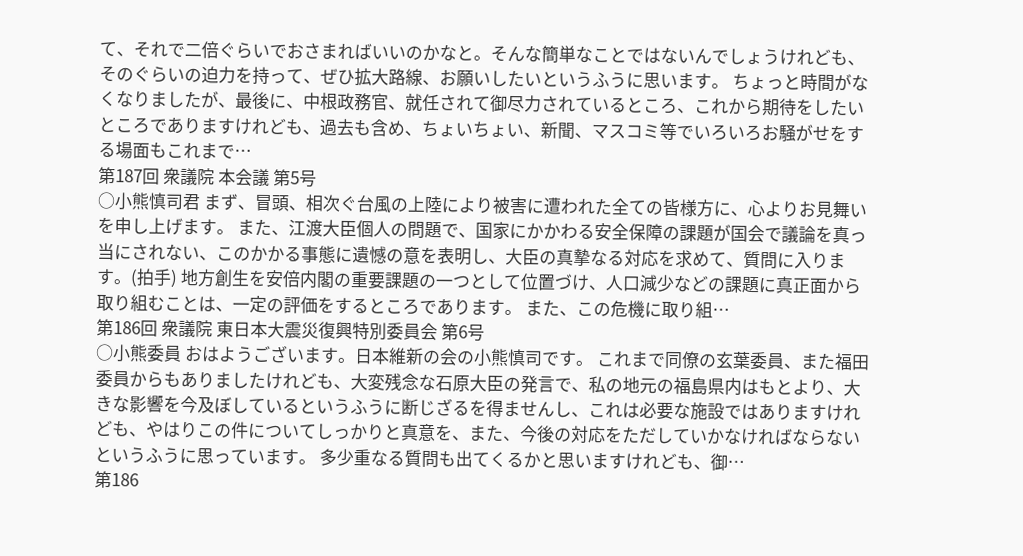て、それで二倍ぐらいでおさまればいいのかなと。そんな簡単なことではないんでしょうけれども、そのぐらいの迫力を持って、ぜひ拡大路線、お願いしたいというふうに思います。 ちょっと時間がなくなりましたが、最後に、中根政務官、就任されて御尽力されているところ、これから期待をしたいところでありますけれども、過去も含め、ちょいちょい、新聞、マスコミ等でいろいろお騒がせをする場面もこれまで…
第187回 衆議院 本会議 第5号
○小熊慎司君 まず、冒頭、相次ぐ台風の上陸により被害に遭われた全ての皆様方に、心よりお見舞いを申し上げます。 また、江渡大臣個人の問題で、国家にかかわる安全保障の課題が国会で議論を真っ当にされない、このかかる事態に遺憾の意を表明し、大臣の真摯なる対応を求めて、質問に入ります。(拍手) 地方創生を安倍内閣の重要課題の一つとして位置づけ、人口減少などの課題に真正面から取り組むことは、一定の評価をするところであります。 また、この危機に取り組…
第186回 衆議院 東日本大震災復興特別委員会 第6号
○小熊委員 おはようございます。日本維新の会の小熊慎司です。 これまで同僚の玄葉委員、また福田委員からもありましたけれども、大変残念な石原大臣の発言で、私の地元の福島県内はもとより、大きな影響を今及ぼしているというふうに断じざるを得ませんし、これは必要な施設ではありますけれども、やはりこの件についてしっかりと真意を、また、今後の対応をただしていかなければならないというふうに思っています。 多少重なる質問も出てくるかと思いますけれども、御…
第186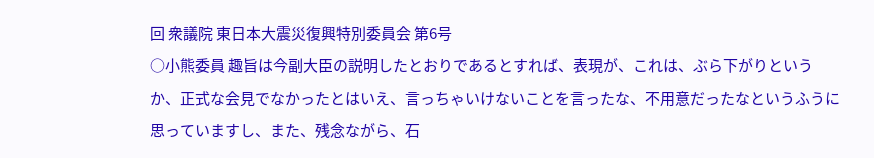回 衆議院 東日本大震災復興特別委員会 第6号
○小熊委員 趣旨は今副大臣の説明したとおりであるとすれば、表現が、これは、ぶら下がりというか、正式な会見でなかったとはいえ、言っちゃいけないことを言ったな、不用意だったなというふうに思っていますし、また、残念ながら、石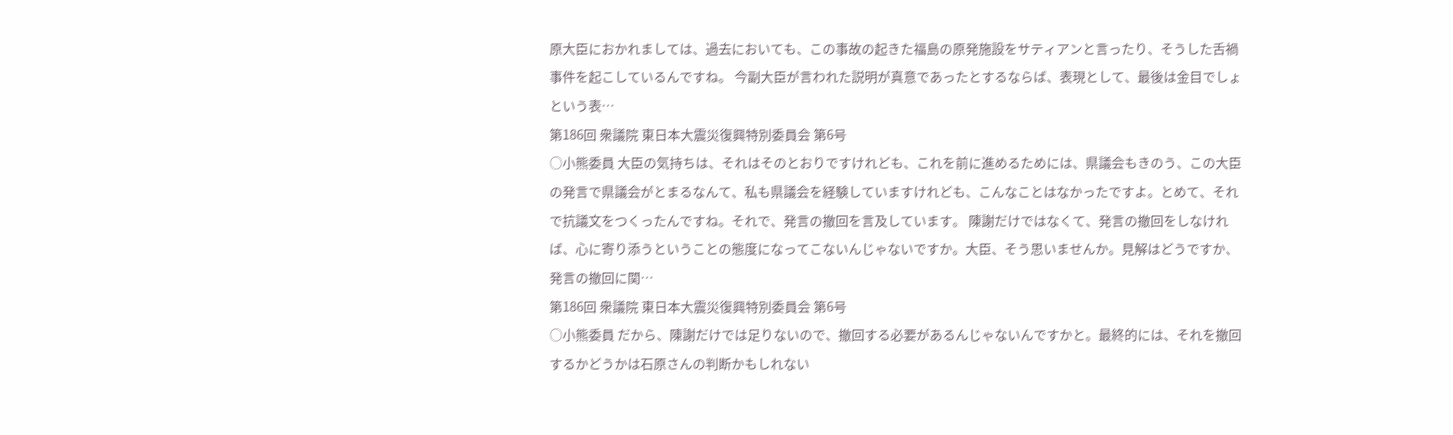原大臣におかれましては、過去においても、この事故の起きた福島の原発施設をサティアンと言ったり、そうした舌禍事件を起こしているんですね。 今副大臣が言われた説明が真意であったとするならば、表現として、最後は金目でしょという表…
第186回 衆議院 東日本大震災復興特別委員会 第6号
○小熊委員 大臣の気持ちは、それはそのとおりですけれども、これを前に進めるためには、県議会もきのう、この大臣の発言で県議会がとまるなんて、私も県議会を経験していますけれども、こんなことはなかったですよ。とめて、それで抗議文をつくったんですね。それで、発言の撤回を言及しています。 陳謝だけではなくて、発言の撤回をしなければ、心に寄り添うということの態度になってこないんじゃないですか。大臣、そう思いませんか。見解はどうですか、発言の撤回に関…
第186回 衆議院 東日本大震災復興特別委員会 第6号
○小熊委員 だから、陳謝だけでは足りないので、撤回する必要があるんじゃないんですかと。最終的には、それを撤回するかどうかは石原さんの判断かもしれない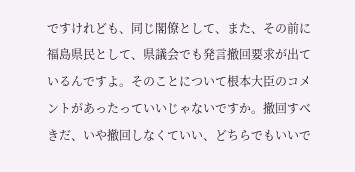ですけれども、同じ閣僚として、また、その前に福島県民として、県議会でも発言撤回要求が出ているんですよ。そのことについて根本大臣のコメントがあったっていいじゃないですか。撤回すべきだ、いや撤回しなくていい、どちらでもいいで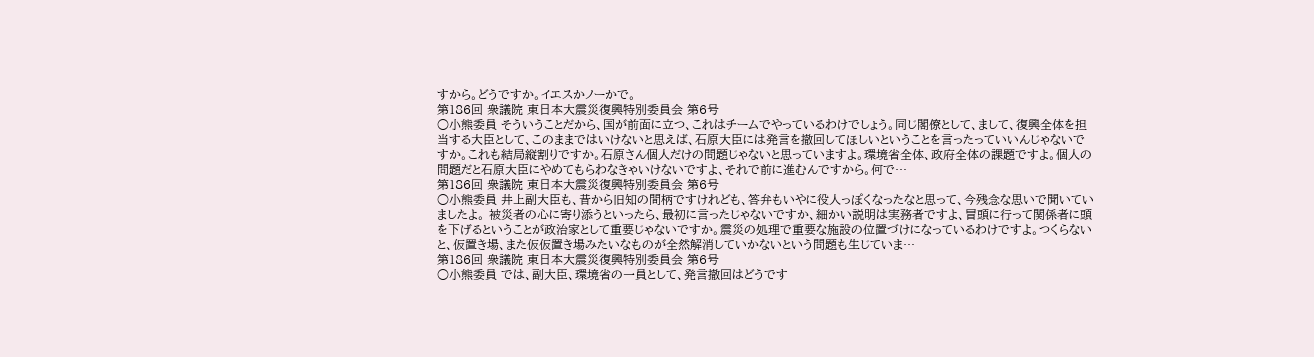すから。どうですか。イエスかノーかで。
第186回 衆議院 東日本大震災復興特別委員会 第6号
○小熊委員 そういうことだから、国が前面に立つ、これはチームでやっているわけでしょう。同じ閣僚として、まして、復興全体を担当する大臣として、このままではいけないと思えば、石原大臣には発言を撤回してほしいということを言ったっていいんじゃないですか。これも結局縦割りですか。石原さん個人だけの問題じゃないと思っていますよ。環境省全体、政府全体の課題ですよ。個人の問題だと石原大臣にやめてもらわなきゃいけないですよ、それで前に進むんですから。何で…
第186回 衆議院 東日本大震災復興特別委員会 第6号
○小熊委員 井上副大臣も、昔から旧知の間柄ですけれども、答弁もいやに役人っぽくなったなと思って、今残念な思いで聞いていましたよ。 被災者の心に寄り添うといったら、最初に言ったじゃないですか、細かい説明は実務者ですよ、冒頭に行って関係者に頭を下げるということが政治家として重要じゃないですか。震災の処理で重要な施設の位置づけになっているわけですよ。つくらないと、仮置き場、また仮仮置き場みたいなものが全然解消していかないという問題も生じていま…
第186回 衆議院 東日本大震災復興特別委員会 第6号
○小熊委員 では、副大臣、環境省の一員として、発言撤回はどうです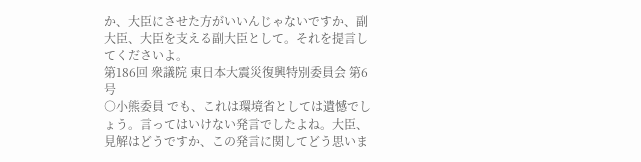か、大臣にさせた方がいいんじゃないですか、副大臣、大臣を支える副大臣として。それを提言してくださいよ。
第186回 衆議院 東日本大震災復興特別委員会 第6号
○小熊委員 でも、これは環境省としては遺憾でしょう。言ってはいけない発言でしたよね。大臣、見解はどうですか、この発言に関してどう思いま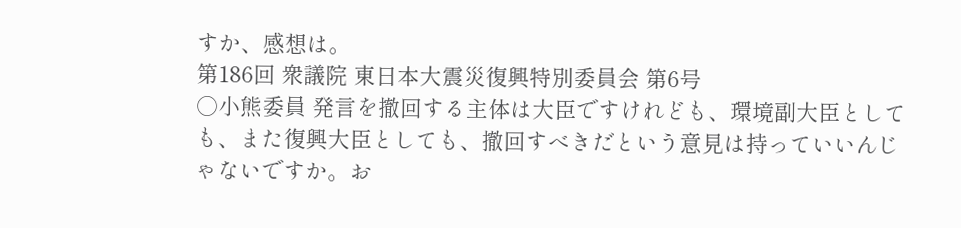すか、感想は。
第186回 衆議院 東日本大震災復興特別委員会 第6号
○小熊委員 発言を撤回する主体は大臣ですけれども、環境副大臣としても、また復興大臣としても、撤回すべきだという意見は持っていいんじゃないですか。お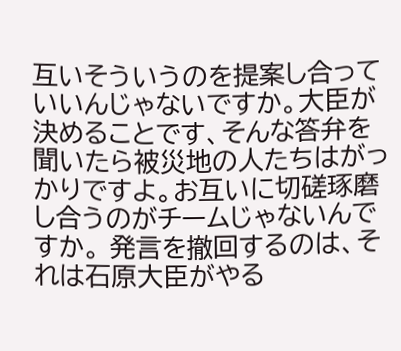互いそういうのを提案し合っていいんじゃないですか。大臣が決めることです、そんな答弁を聞いたら被災地の人たちはがっかりですよ。お互いに切磋琢磨し合うのがチームじゃないんですか。 発言を撤回するのは、それは石原大臣がやる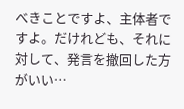べきことですよ、主体者ですよ。だけれども、それに対して、発言を撤回した方がいい…